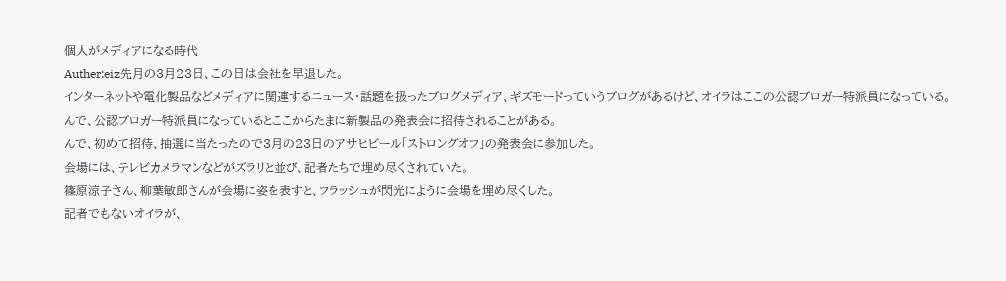個人がメディアになる時代
Auther:eiz先月の3月23日、この日は会社を早退した。
インターネットや電化製品などメディアに関連するニュース・話題を扱ったブログメディア、ギズモードっていうブログがあるけど、オイラはここの公認ブロガー特派員になっている。
んで、公認ブロガー特派員になっているとここからたまに新製品の発表会に招待されることがある。
んで、初めて招待、抽選に当たったので3月の23日のアサヒビール「ストロングオフ」の発表会に参加した。
会場には、テレビカメラマンなどがズラリと並び、記者たちで埋め尽くされていた。
篠原涼子さん、柳葉敏郎さんが会場に姿を表すと、フラッシュが閃光にように会場を埋め尽くした。
記者でもないオイラが、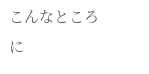こんなところに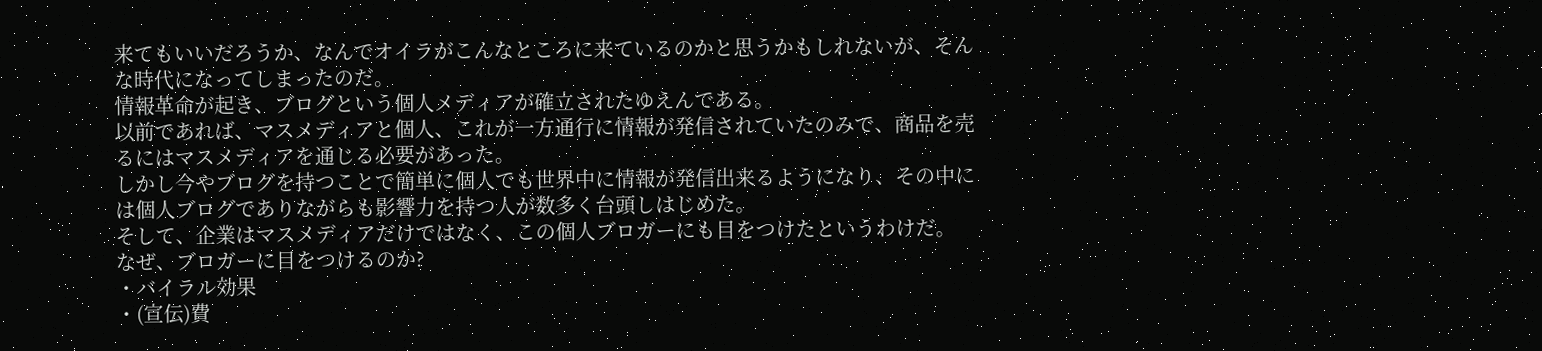来てもいいだろうか、なんでオイラがこんなところに来ているのかと思うかもしれないが、そんな時代になってしまったのだ。
情報革命が起き、ブログという個人メディアが確立されたゆえんである。
以前であれば、マスメディアと個人、これが一方通行に情報が発信されていたのみで、商品を売るにはマスメディアを通じる必要があった。
しかし今やブログを持つことで簡単に個人でも世界中に情報が発信出来るようになり、その中には個人ブログでありながらも影響力を持つ人が数多く台頭しはじめた。
そして、企業はマスメディアだけではなく、この個人ブロガーにも目をつけたというわけだ。
なぜ、ブロガーに目をつけるのか?
・バイラル効果
・(宣伝)費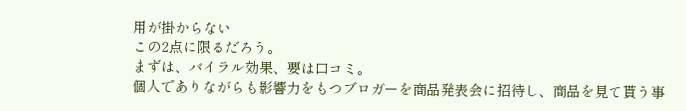用が掛からない
この2点に限るだろう。
まずは、バイラル効果、要は口コミ。
個人でありながらも影響力をもつブロガーを商品発表会に招待し、商品を見て貰う事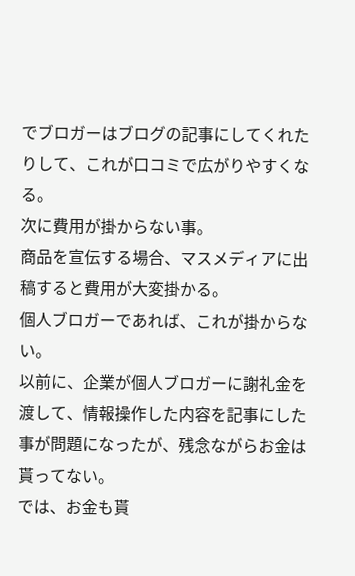でブロガーはブログの記事にしてくれたりして、これが口コミで広がりやすくなる。
次に費用が掛からない事。
商品を宣伝する場合、マスメディアに出稿すると費用が大変掛かる。
個人ブロガーであれば、これが掛からない。
以前に、企業が個人ブロガーに謝礼金を渡して、情報操作した内容を記事にした事が問題になったが、残念ながらお金は貰ってない。
では、お金も貰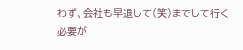わず、会社も早退して(笑)までして行く必要が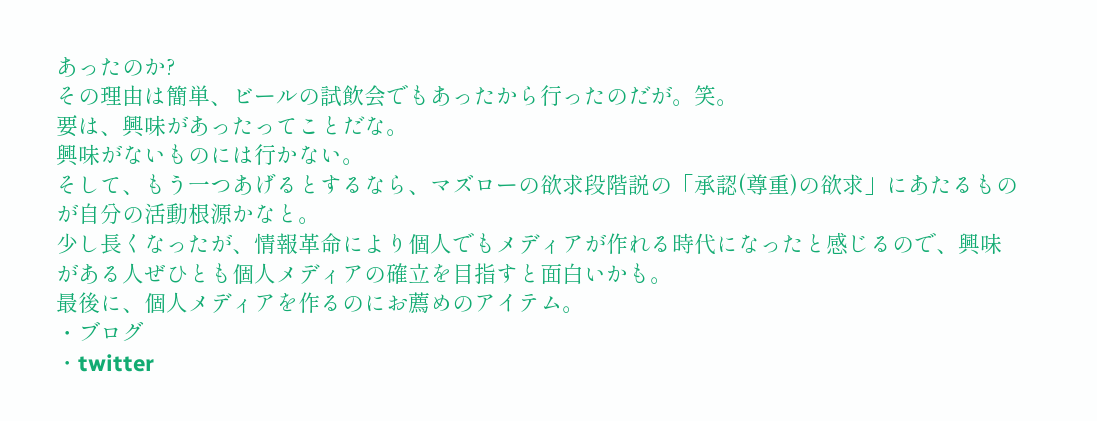あったのか?
その理由は簡単、ビールの試飲会でもあったから行ったのだが。笑。
要は、興味があったってことだな。
興味がないものには行かない。
そして、もう一つあげるとするなら、マズローの欲求段階説の「承認(尊重)の欲求」にあたるものが自分の活動根源かなと。
少し長くなったが、情報革命により個人でもメディアが作れる時代になったと感じるので、興味がある人ぜひとも個人メディアの確立を目指すと面白いかも。
最後に、個人メディアを作るのにお薦めのアイテム。
・ブログ
・twitter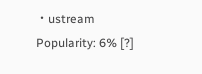・ustream
Popularity: 6% [?]